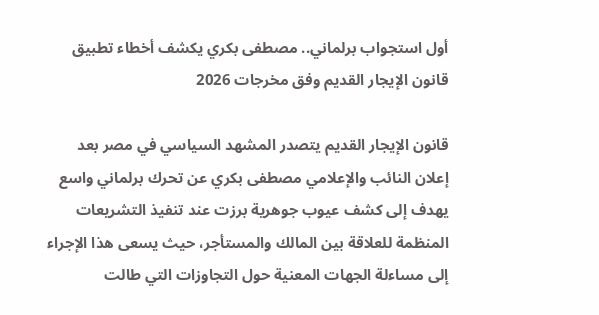أول استجواب برلماني.. مصطفى بكري يكشف أخطاء تطبيق قانون الإيجار القديم وفق مخرجات 2026

قانون الإيجار القديم يتصدر المشهد السياسي في مصر بعد إعلان النائب والإعلامي مصطفى بكري عن تحرك برلماني واسع يهدف إلى كشف عيوب جوهرية برزت عند تنفيذ التشريعات المنظمة للعلاقة بين المالك والمستأجر، حيث يسعى هذا الإجراء إلى مساءلة الجهات المعنية حول التجاوزات التي طالت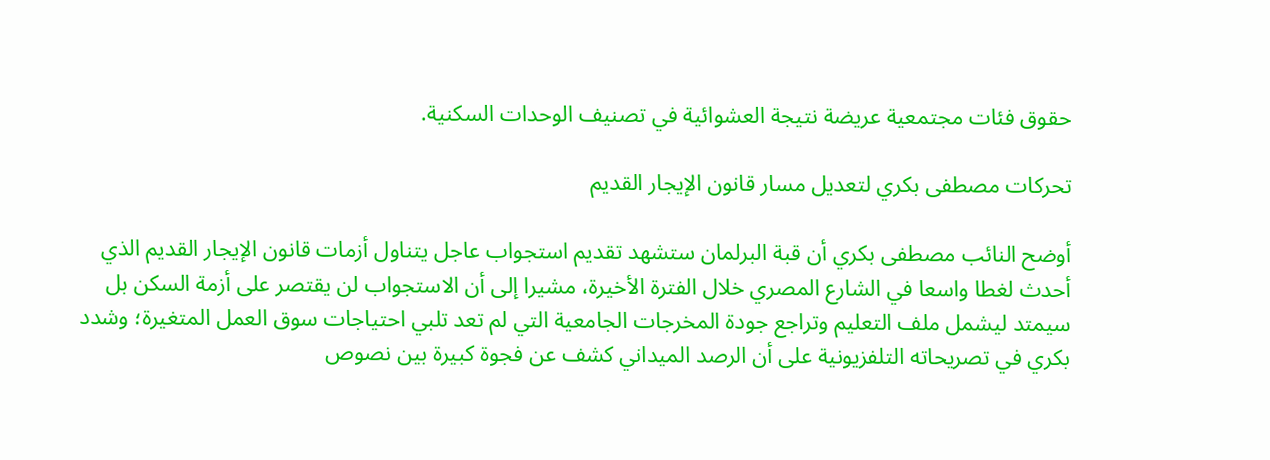حقوق فئات مجتمعية عريضة نتيجة العشوائية في تصنيف الوحدات السكنية.

تحركات مصطفى بكري لتعديل مسار قانون الإيجار القديم

أوضح النائب مصطفى بكري أن قبة البرلمان ستشهد تقديم استجواب عاجل يتناول أزمات قانون الإيجار القديم الذي أحدث لغطا واسعا في الشارع المصري خلال الفترة الأخيرة، مشيرا إلى أن الاستجواب لن يقتصر على أزمة السكن بل سيمتد ليشمل ملف التعليم وتراجع جودة المخرجات الجامعية التي لم تعد تلبي احتياجات سوق العمل المتغيرة؛ وشدد بكري في تصريحاته التلفزيونية على أن الرصد الميداني كشف عن فجوة كبيرة بين نصوص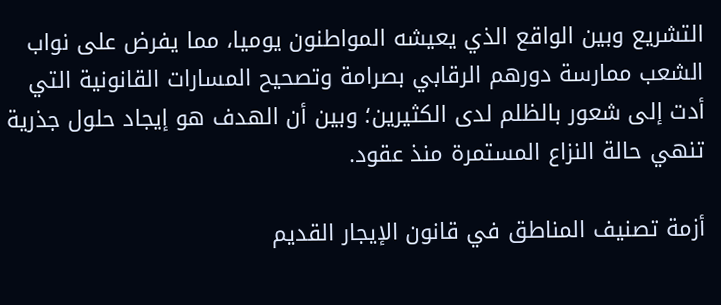التشريع وبين الواقع الذي يعيشه المواطنون يوميا، مما يفرض على نواب الشعب ممارسة دورهم الرقابي بصرامة وتصحيح المسارات القانونية التي أدت إلى شعور بالظلم لدى الكثيرين؛ وبين أن الهدف هو إيجاد حلول جذرية تنهي حالة النزاع المستمرة منذ عقود.

أزمة تصنيف المناطق في قانون الإيجار القديم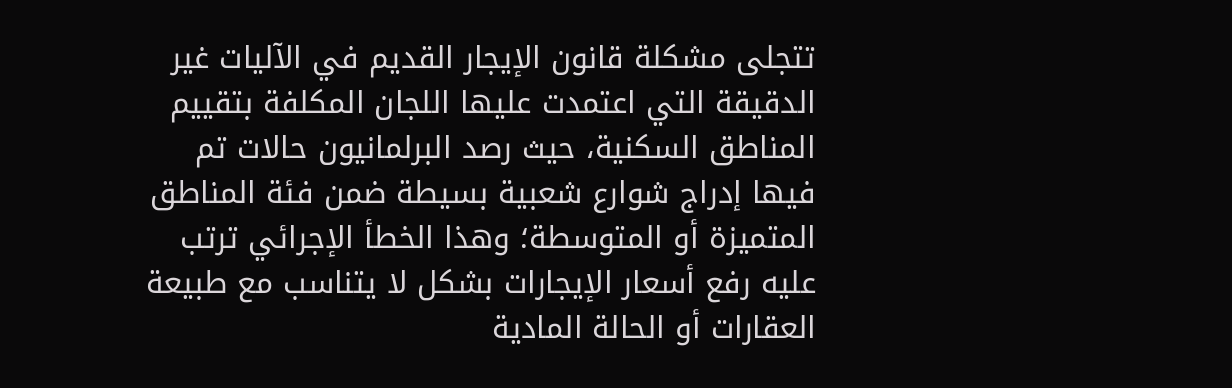تتجلى مشكلة قانون الإيجار القديم في الآليات غير الدقيقة التي اعتمدت عليها اللجان المكلفة بتقييم المناطق السكنية، حيث رصد البرلمانيون حالات تم فيها إدراج شوارع شعبية بسيطة ضمن فئة المناطق المتميزة أو المتوسطة؛ وهذا الخطأ الإجرائي ترتب عليه رفع أسعار الإيجارات بشكل لا يتناسب مع طبيعة العقارات أو الحالة المادية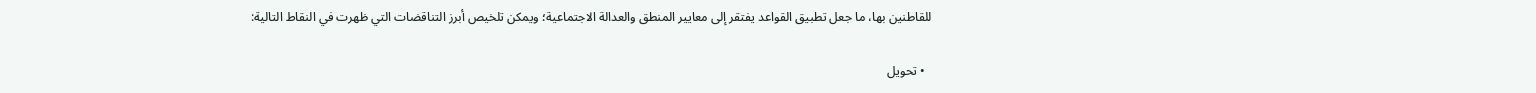للقاطنين بها، ما جعل تطبيق القواعد يفتقر إلى معايير المنطق والعدالة الاجتماعية؛ ويمكن تلخيص أبرز التناقضات التي ظهرت في النقاط التالية:

  • تحويل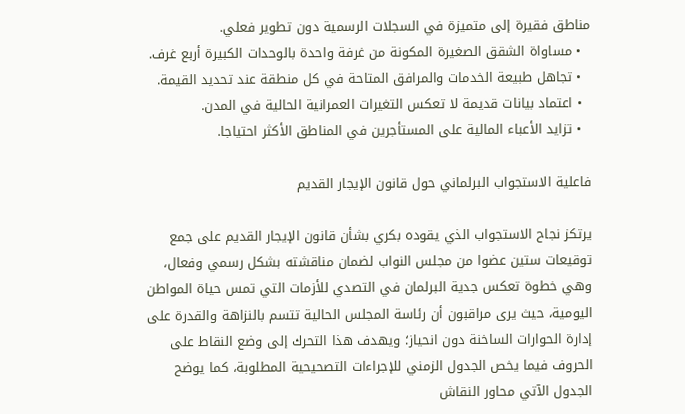مناطق فقيرة إلى متميزة في السجلات الرسمية دون تطوير فعلي.
  • مساواة الشقق الصغيرة المكونة من غرفة واحدة بالوحدات الكبيرة أربع غرف.
  • تجاهل طبيعة الخدمات والمرافق المتاحة في كل منطقة عند تحديد القيمة.
  • اعتماد بيانات قديمة لا تعكس التغيرات العمرانية الحالية في المدن.
  • تزايد الأعباء المالية على المستأجرين في المناطق الأكثر احتياجا.

فاعلية الاستجواب البرلماني حول قانون الإيجار القديم

يرتكز نجاح الاستجواب الذي يقوده بكري بشأن قانون الإيجار القديم على جمع توقيعات ستين عضوا من مجلس النواب لضمان مناقشته بشكل رسمي وفعال، وهي خطوة تعكس جدية البرلمان في التصدي للأزمات التي تمس حياة المواطن اليومية، حيث يرى مراقبون أن رئاسة المجلس الحالية تتسم بالنزاهة والقدرة على إدارة الحوارات الساخنة دون انحياز؛ ويهدف هذا التحرك إلى وضع النقاط على الحروف فيما يخص الجدول الزمني للإجراءات التصحيحية المطلوبة، كما يوضح الجدول الآتي محاور النقاش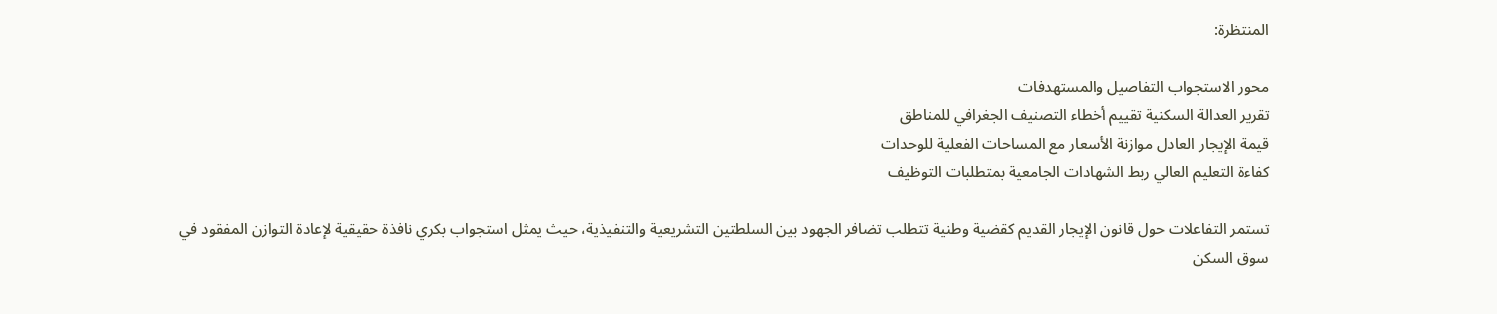المنتظرة:

محور الاستجواب التفاصيل والمستهدفات
تقرير العدالة السكنية تقييم أخطاء التصنيف الجغرافي للمناطق
قيمة الإيجار العادل موازنة الأسعار مع المساحات الفعلية للوحدات
كفاءة التعليم العالي ربط الشهادات الجامعية بمتطلبات التوظيف

تستمر التفاعلات حول قانون الإيجار القديم كقضية وطنية تتطلب تضافر الجهود بين السلطتين التشريعية والتنفيذية، حيث يمثل استجواب بكري نافذة حقيقية لإعادة التوازن المفقود في سوق السكن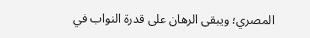المصري؛ ويبقى الرهان على قدرة النواب في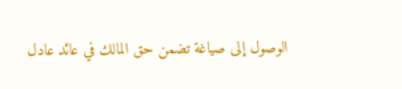الوصول إلى صياغة تضمن حق المالك في عائد عادل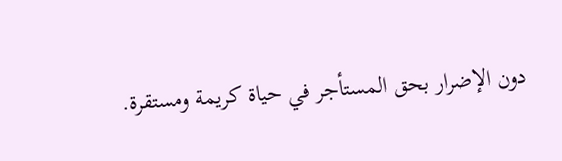دون الإضرار بحق المستأجر في حياة كريمة ومستقرة.